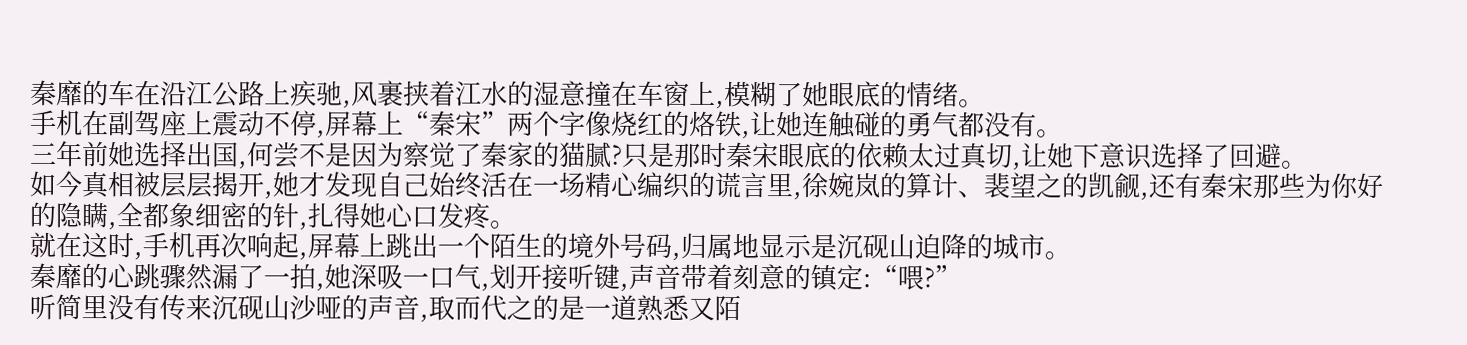秦靡的车在沿江公路上疾驰,风裹挟着江水的湿意撞在车窗上,模糊了她眼底的情绪。
手机在副驾座上震动不停,屏幕上“秦宋”两个字像烧红的烙铁,让她连触碰的勇气都没有。
三年前她选择出国,何尝不是因为察觉了秦家的猫腻?只是那时秦宋眼底的依赖太过真切,让她下意识选择了回避。
如今真相被层层揭开,她才发现自己始终活在一场精心编织的谎言里,徐婉岚的算计、裴望之的凯觎,还有秦宋那些为你好的隐瞒,全都象细密的针,扎得她心口发疼。
就在这时,手机再次响起,屏幕上跳出一个陌生的境外号码,归属地显示是沉砚山迫降的城市。
秦靡的心跳骤然漏了一拍,她深吸一口气,划开接听键,声音带着刻意的镇定:“喂?”
听简里没有传来沉砚山沙哑的声音,取而代之的是一道熟悉又陌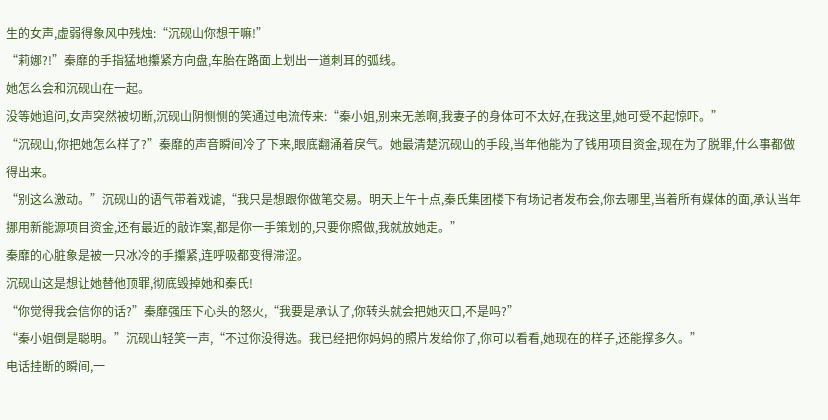生的女声,虚弱得象风中残烛:“沉砚山你想干嘛!”
“莉娜?!”秦靡的手指猛地攥紧方向盘,车胎在路面上划出一道刺耳的弧线。
她怎么会和沉砚山在一起。
没等她追问,女声突然被切断,沉砚山阴恻恻的笑通过电流传来:“秦小姐,别来无恙啊,我妻子的身体可不太好,在我这里,她可受不起惊吓。”
“沉砚山,你把她怎么样了?”秦靡的声音瞬间冷了下来,眼底翻涌着戾气。她最清楚沉砚山的手段,当年他能为了钱用项目资金,现在为了脱罪,什么事都做得出来。
“别这么激动。”沉砚山的语气带着戏谑,“我只是想跟你做笔交易。明天上午十点,秦氏集团楼下有场记者发布会,你去哪里,当着所有媒体的面,承认当年挪用新能源项目资金,还有最近的敲诈案,都是你一手策划的,只要你照做,我就放她走。”
秦靡的心脏象是被一只冰冷的手攥紧,连呼吸都变得滞涩。
沉砚山这是想让她替他顶罪,彻底毁掉她和秦氏!
“你觉得我会信你的话?”秦靡强压下心头的怒火,“我要是承认了,你转头就会把她灭口,不是吗?”
“秦小姐倒是聪明。”沉砚山轻笑一声,“不过你没得选。我已经把你妈妈的照片发给你了,你可以看看,她现在的样子,还能撑多久。”
电话挂断的瞬间,一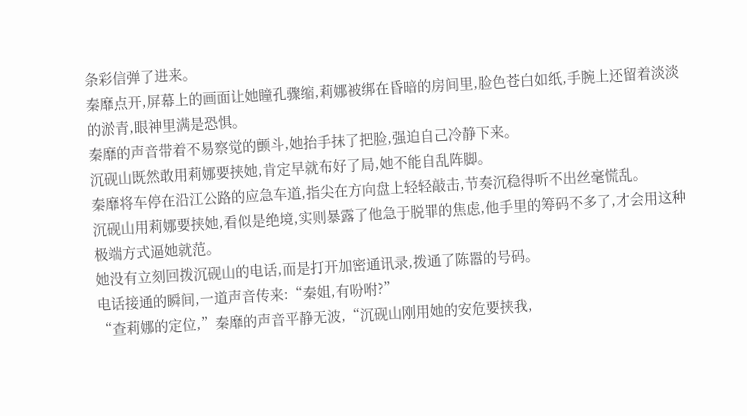条彩信弹了进来。
秦靡点开,屏幕上的画面让她瞳孔骤缩,莉娜被绑在昏暗的房间里,脸色苍白如纸,手腕上还留着淡淡的淤青,眼神里满是恐惧。
秦靡的声音带着不易察觉的颤斗,她抬手抹了把脸,强迫自己冷静下来。
沉砚山既然敢用莉娜要挟她,肯定早就布好了局,她不能自乱阵脚。
秦靡将车停在沿江公路的应急车道,指尖在方向盘上轻轻敲击,节奏沉稳得听不出丝毫慌乱。
沉砚山用莉娜要挟她,看似是绝境,实则暴露了他急于脱罪的焦虑,他手里的筹码不多了,才会用这种极端方式逼她就范。
她没有立刻回拨沉砚山的电话,而是打开加密通讯录,拨通了陈嚣的号码。
电话接通的瞬间,一道声音传来:“秦姐,有吩咐?”
“查莉娜的定位,”秦靡的声音平静无波,“沉砚山刚用她的安危要挟我,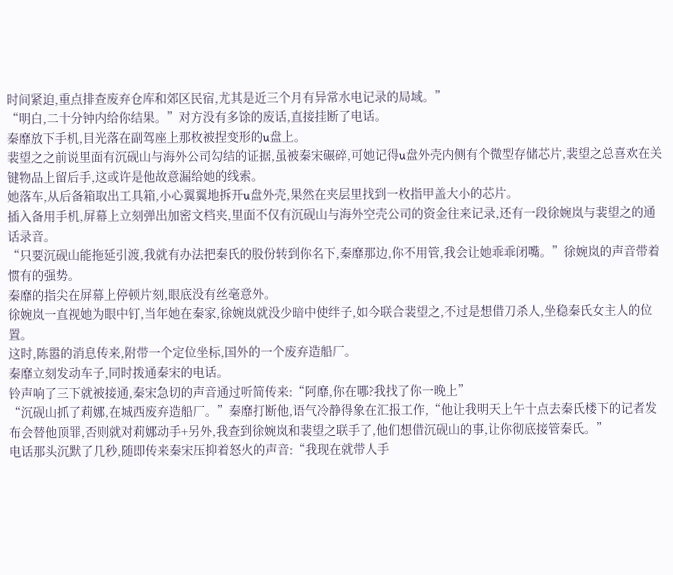时间紧迫,重点排查废弃仓库和郊区民宿,尤其是近三个月有异常水电记录的局域。”
“明白,二十分钟内给你结果。”对方没有多馀的废话,直接挂断了电话。
秦靡放下手机,目光落在副驾座上那枚被捏变形的u盘上。
裴望之之前说里面有沉砚山与海外公司勾结的证据,虽被秦宋碾碎,可她记得u盘外壳内侧有个微型存储芯片,裴望之总喜欢在关键物品上留后手,这或许是他故意漏给她的线索。
她落车,从后备箱取出工具箱,小心翼翼地拆开u盘外壳,果然在夹层里找到一枚指甲盖大小的芯片。
插入备用手机,屏幕上立刻弹出加密文档夹,里面不仅有沉砚山与海外空壳公司的资金往来记录,还有一段徐婉岚与裴望之的通话录音。
“只要沉砚山能拖延引渡,我就有办法把秦氏的股份转到你名下,秦靡那边,你不用管,我会让她乖乖闭嘴。”徐婉岚的声音带着惯有的强势。
秦靡的指尖在屏幕上停顿片刻,眼底没有丝毫意外。
徐婉岚一直视她为眼中钉,当年她在秦家,徐婉岚就没少暗中使绊子,如今联合裴望之,不过是想借刀杀人,坐稳秦氏女主人的位置。
这时,陈嚣的消息传来,附带一个定位坐标,国外的一个废弃造船厂。
秦靡立刻发动车子,同时拨通秦宋的电话。
铃声响了三下就被接通,秦宋急切的声音通过听简传来:“阿靡,你在哪?我找了你一晚上”
“沉砚山抓了莉娜,在城西废弃造船厂。”秦靡打断他,语气冷静得象在汇报工作,“他让我明天上午十点去秦氏楼下的记者发布会替他顶罪,否则就对莉娜动手+另外,我查到徐婉岚和裴望之联手了,他们想借沉砚山的事,让你彻底接管秦氏。”
电话那头沉默了几秒,随即传来秦宋压抑着怒火的声音:“我现在就带人手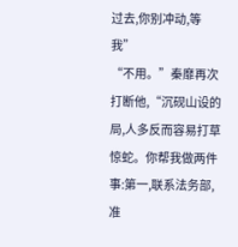过去,你别冲动,等我”
“不用。”秦靡再次打断他,“沉砚山设的局,人多反而容易打草惊蛇。你帮我做两件事:第一,联系法务部,准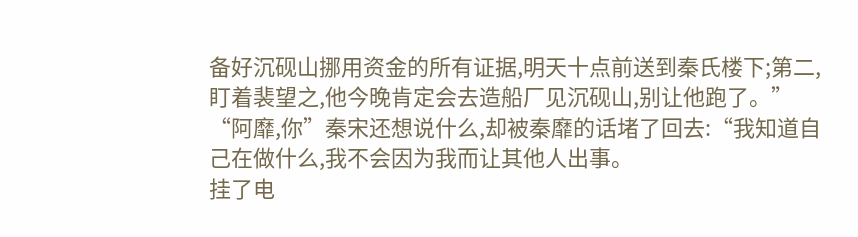备好沉砚山挪用资金的所有证据,明天十点前送到秦氏楼下;第二,盯着裴望之,他今晚肯定会去造船厂见沉砚山,别让他跑了。”
“阿靡,你”秦宋还想说什么,却被秦靡的话堵了回去:“我知道自己在做什么,我不会因为我而让其他人出事。
挂了电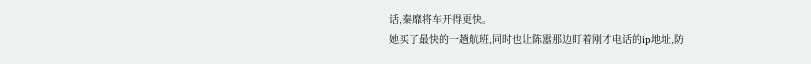话,秦靡将车开得更快。
她买了最快的一趟航班,同时也让陈嚣那边盯着刚才电话的ip地址,防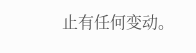止有任何变动。